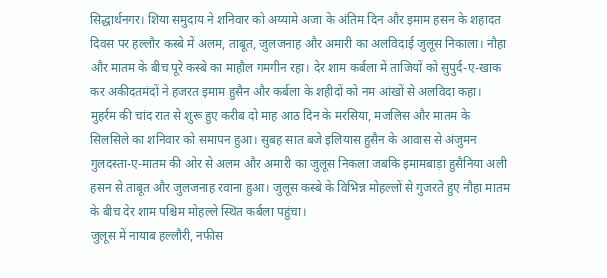सिद्धार्थनगर। शिया समुदाय ने शनिवार को अय्यामे अजा के अंतिम दिन और इमाम हसन के शहादत दिवस पर हल्लौर कस्बे में अलम, ताबूत, जुलजनाह और अमारी का अलविदाई जुलूस निकाला। नौहा और मातम के बीच पूरे कस्बे का माहौल गमगीन रहा। देर शाम कर्बला में ताजियों को सुपुर्द-ए-खाक कर अकीदतमंदों ने हजरत इमाम हुसैन और कर्बला के शहीदों को नम आंखों से अलविदा कहा।
मुहर्रम की चांद रात से शुरू हुए करीब दो माह आठ दिन के मरसिया, मजलिस और मातम के सिलसिले का शनिवार को समापन हुआ। सुबह सात बजे इलियास हुसैन के आवास से अंजुमन गुलदस्ता-ए-मातम की ओर से अलम और अमारी का जुलूस निकला जबकि इमामबाड़ा हुसैनिया अली हसन से ताबूत और जुलजनाह रवाना हुआ। जुलूस कस्बे के विभिन्न मोहल्लों से गुजरते हुए नौहा मातम के बीच देर शाम पश्चिम मोहल्ले स्थित कर्बला पहुंचा।
जुलूस में नायाब हल्लौरी, नफीस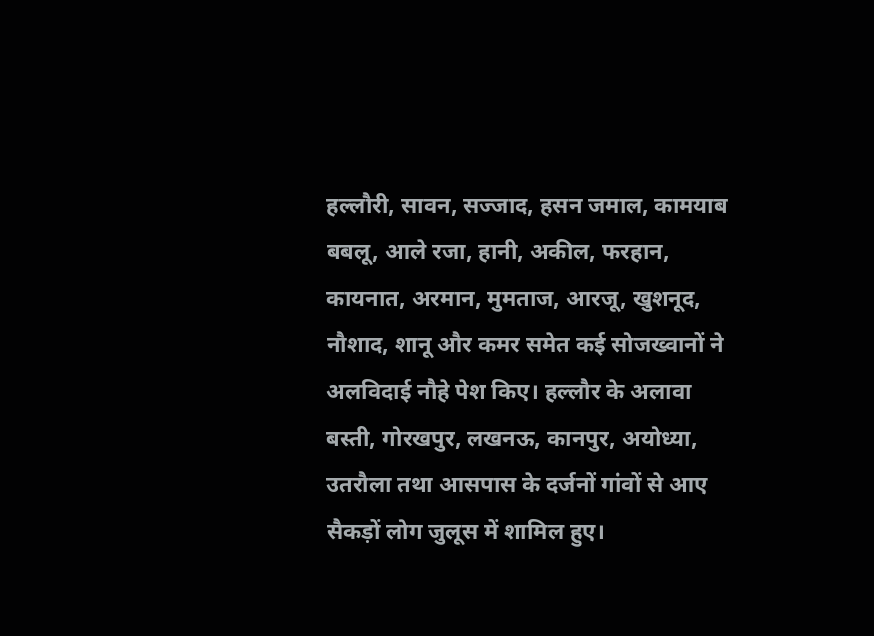हल्लौरी, सावन, सज्जाद, हसन जमाल, कामयाब बबलू, आले रजा, हानी, अकील, फरहान, कायनात, अरमान, मुमताज, आरजू, खुशनूद, नौशाद, शानू और कमर समेत कई सोजख्वानों ने अलविदाई नौहे पेश किए। हल्लौर के अलावा बस्ती, गोरखपुर, लखनऊ, कानपुर, अयोध्या, उतरौला तथा आसपास के दर्जनों गांवों से आए सैकड़ों लोग जुलूस में शामिल हुए।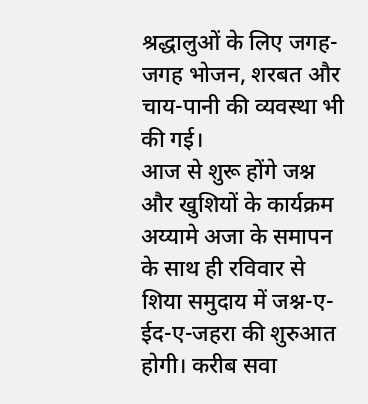श्रद्धालुओं के लिए जगह-जगह भोजन, शरबत और चाय-पानी की व्यवस्था भी की गई।
आज से शुरू होंगे जश्न और खुशियों के कार्यक्रम अय्यामे अजा के समापन के साथ ही रविवार से शिया समुदाय में जश्न-ए-ईद-ए-जहरा की शुरुआत होगी। करीब सवा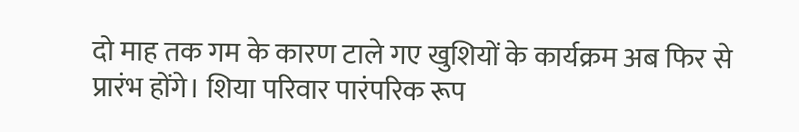दो माह तक गम के कारण टाले गए खुशियों के कार्यक्रम अब फिर से प्रारंभ होंगे। शिया परिवार पारंपरिक रूप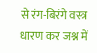से रंग-बिरंगे वस्त्र धारण कर जश्न में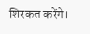शिरकत करेंगे।